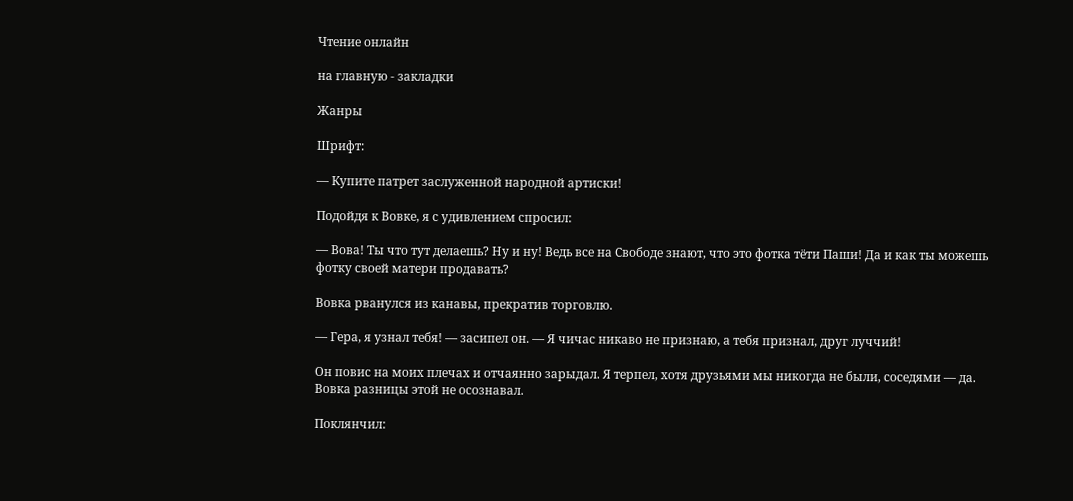Чтение онлайн

на главную - закладки

Жанры

Шрифт:

— Купите патрет заслуженной народной артиски!

Подойдя к Вовке, я с удивлением спросил:

— Вова! Ты что тут делаешь? Ну и ну! Ведь все на Свободе знают, что это фотка тёти Паши! Да и как ты можешь фотку своей матери продавать?

Вовка рванулся из канавы, прекратив торговлю.

— Гера, я узнал тебя! — засипел он. — Я чичас никаво не признаю, а тебя признал, друг луччий!

Он повис на моих плечах и отчаянно зарыдал. Я терпел, хотя друзьями мы никогда не были, соседями — да. Вовка разницы этой не осознавал.

Поклянчил: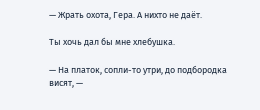— Жрать охота, Гера. А нихто не даёт.

Ты хочь дал бы мне хлебушка.

— На платок, сопли-то утри, до подбородка висят, —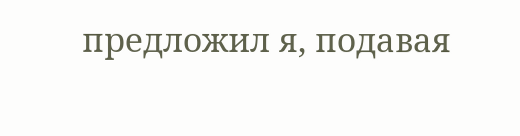предложил я, подавая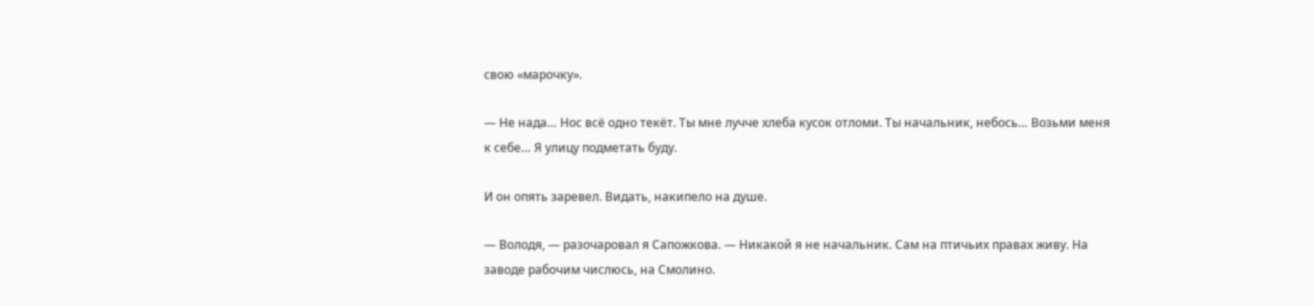свою «марочку».

— Не нада… Нос всё одно текёт. Ты мне лучче хлеба кусок отломи. Ты начальник, небось… Возьми меня к себе… Я улицу подметать буду.

И он опять заревел. Видать, накипело на душе.

— Володя, — разочаровал я Сапожкова. — Никакой я не начальник. Сам на птичьих правах живу. На заводе рабочим числюсь, на Смолино.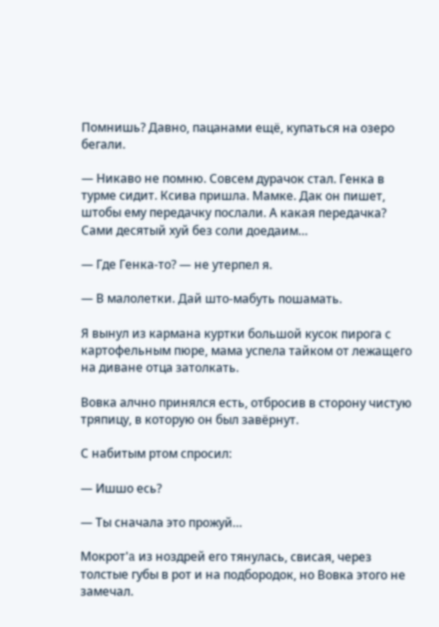Помнишь? Давно, пацанами ещё, купаться на озеро бегали.

— Никаво не помню. Совсем дурачок стал. Генка в турме сидит. Ксива пришла. Мамке. Дак он пишет, штобы ему передачку послали. А какая передачка? Сами десятый хуй без соли доедаим…

— Где Генка-то? — не утерпел я.

— В малолетки. Дай што-мабуть пошамать.

Я вынул из кармана куртки большой кусок пирога с картофельным пюре, мама успела тайком от лежащего на диване отца затолкать.

Вовка алчно принялся есть, отбросив в сторону чистую тряпицу, в которую он был завёрнут.

С набитым ртом спросил:

— Ишшо есь?

— Ты сначала это прожуй…

Мокрот'a из ноздрей его тянулась, свисая, через толстые губы в рот и на подбородок, но Вовка этого не замечал.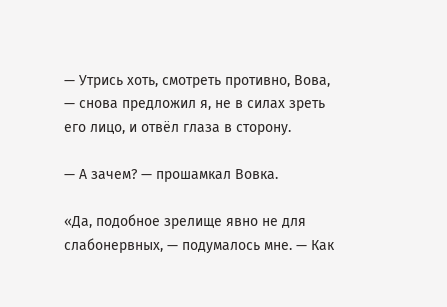— Утрись хоть, смотреть противно, Вова, — снова предложил я, не в силах зреть его лицо, и отвёл глаза в сторону.

— А зачем? — прошамкал Вовка.

«Да, подобное зрелище явно не для слабонервных, — подумалось мне. — Как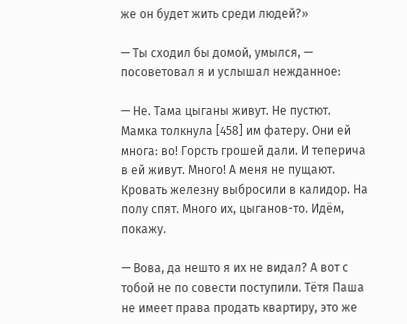же он будет жить среди людей?»

— Ты сходил бы домой, умылся, — посоветовал я и услышал нежданное:

— Не. Тама цыганы живут. Не пустют. Мамка толкнула [458] им фатеру. Они ей многа: во! Горсть грошей дали. И теперича в ей живут. Много! А меня не пущают. Кровать железну выбросили в калидор. На полу спят. Много их, цыганов-то. Идём, покажу.

— Вова, да нешто я их не видал? А вот с тобой не по совести поступили. Тётя Паша не имеет права продать квартиру, это же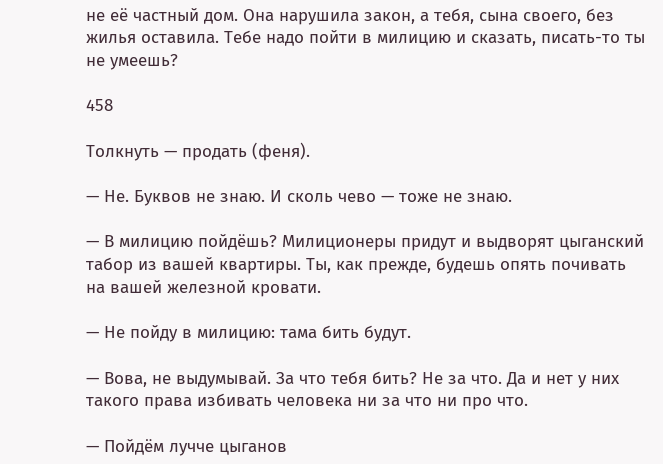не её частный дом. Она нарушила закон, а тебя, сына своего, без жилья оставила. Тебе надо пойти в милицию и сказать, писать-то ты не умеешь?

458

Толкнуть — продать (феня).

— Не. Буквов не знаю. И сколь чево — тоже не знаю.

— В милицию пойдёшь? Милиционеры придут и выдворят цыганский табор из вашей квартиры. Ты, как прежде, будешь опять почивать на вашей железной кровати.

— Не пойду в милицию: тама бить будут.

— Вова, не выдумывай. За что тебя бить? Не за что. Да и нет у них такого права избивать человека ни за что ни про что.

— Пойдём лучче цыганов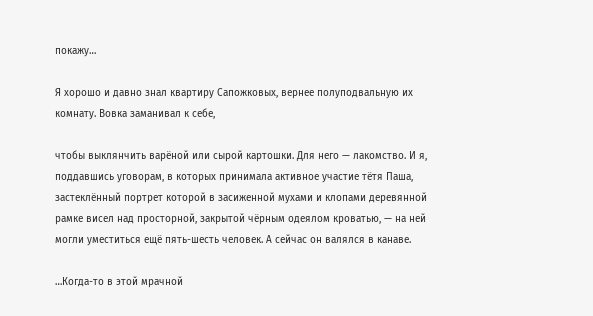покажу…

Я хорошо и давно знал квартиру Сапожковых, вернее полуподвальную их комнату. Вовка заманивал к себе,

чтобы выклянчить варёной или сырой картошки. Для него — лакомство. И я, поддавшись уговорам, в которых принимала активное участие тётя Паша, застеклённый портрет которой в засиженной мухами и клопами деревянной рамке висел над просторной, закрытой чёрным одеялом кроватью, — на ней могли уместиться ещё пять-шесть человек. А сейчас он валялся в канаве.

…Когда-то в этой мрачной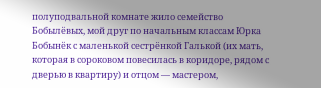полуподвальной комнате жило семейство Бобылёвых, мой друг по начальным классам Юрка Бобынёк с маленькой сестрёнкой Галькой (их мать, которая в сороковом повесилась в коридоре, рядом с дверью в квартиру) и отцом — мастером,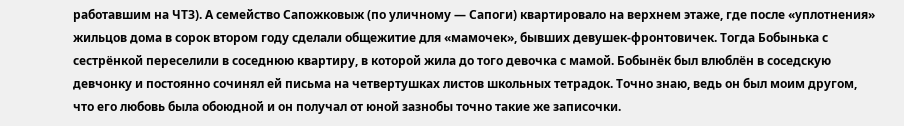работавшим на ЧТЗ). А семейство Сапожковыж (по уличному — Сапоги) квартировало на верхнем этаже, где после «уплотнения» жильцов дома в сорок втором году сделали общежитие для «мамочек», бывших девушек-фронтовичек. Тогда Бобынька с сестрёнкой переселили в соседнюю квартиру, в которой жила до того девочка с мамой. Бобынёк был влюблён в соседскую девчонку и постоянно сочинял ей письма на четвертушках листов школьных тетрадок. Точно знаю, ведь он был моим другом, что его любовь была обоюдной и он получал от юной зазнобы точно такие же записочки.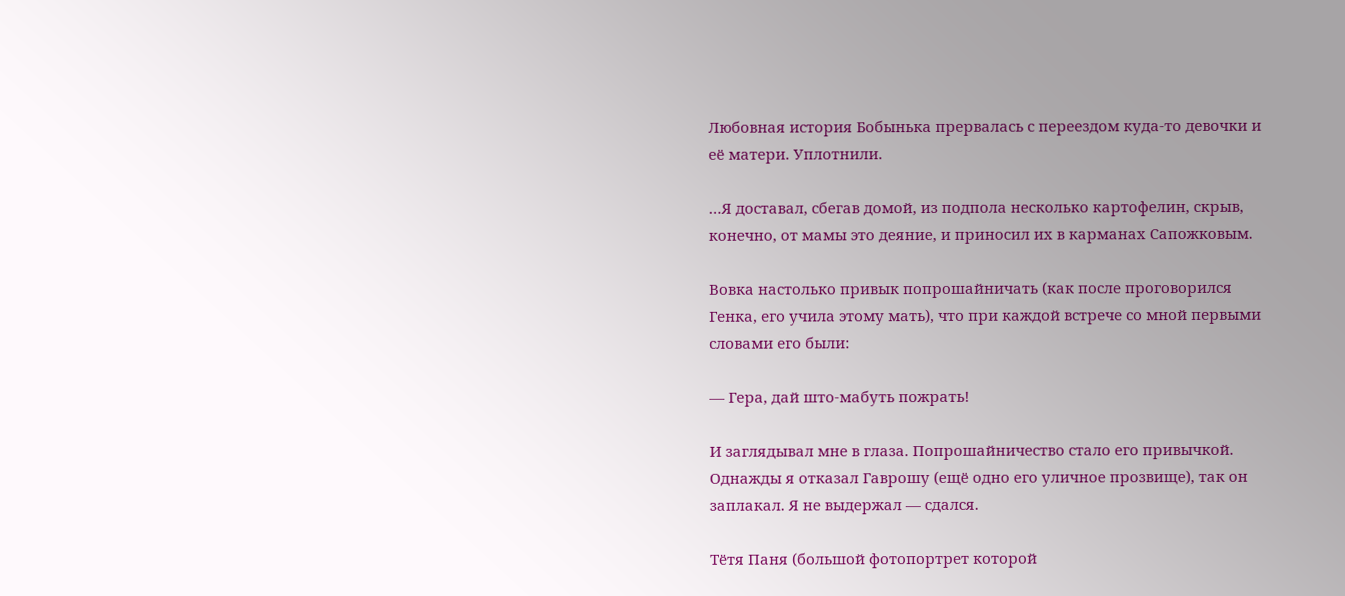Любовная история Бобынька прервалась с переездом куда-то девочки и её матери. Уплотнили.

…Я доставал, сбегав домой, из подпола несколько картофелин, скрыв, конечно, от мамы это деяние, и приносил их в карманах Сапожковым.

Вовка настолько привык попрошайничать (как после проговорился Генка, его учила этому мать), что при каждой встрече со мной первыми словами его были:

— Гера, дай што-мабуть пожрать!

И заглядывал мне в глаза. Попрошайничество стало его привычкой. Однажды я отказал Гаврошу (ещё одно его уличное прозвище), так он заплакал. Я не выдержал — сдался.

Тётя Паня (большой фотопортрет которой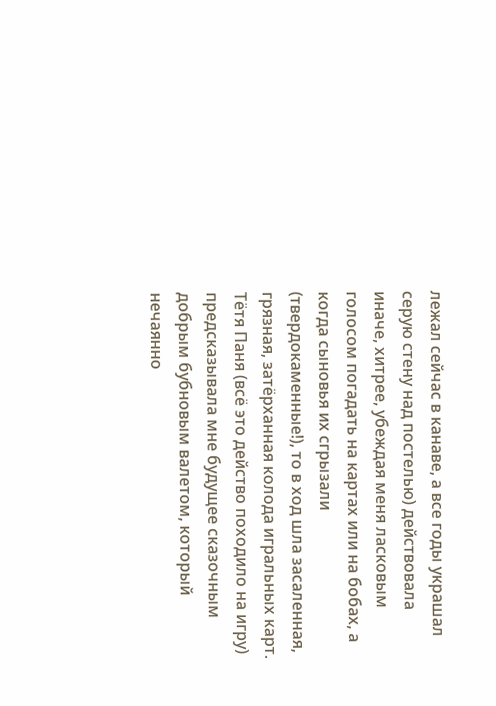лежал сейчас в канаве, а все годы украшал серую стену над постелью) действовала иначе, хитрее, убеждая меня ласковым голосом погадать на картах или на бобах, а когда сыновья их сгрызали (твердокаменные!), то в ход шла засаленная, грязная, затёрханная колода игральных карт. Тётя Паня (всё это действо походило на игру) предсказывала мне будущее сказочным добрым бубновым валетом, который нечаянно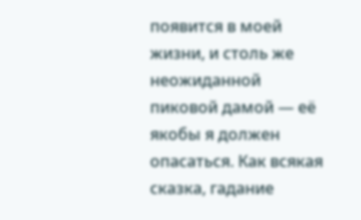появится в моей жизни, и столь же неожиданной пиковой дамой — её якобы я должен опасаться. Как всякая сказка, гадание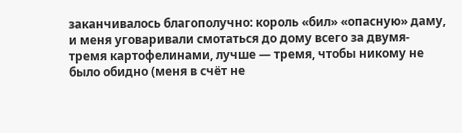заканчивалось благополучно: король «бил» «опасную» даму, и меня уговаривали смотаться до дому всего за двумя-тремя картофелинами, лучше — тремя, чтобы никому не было обидно (меня в счёт не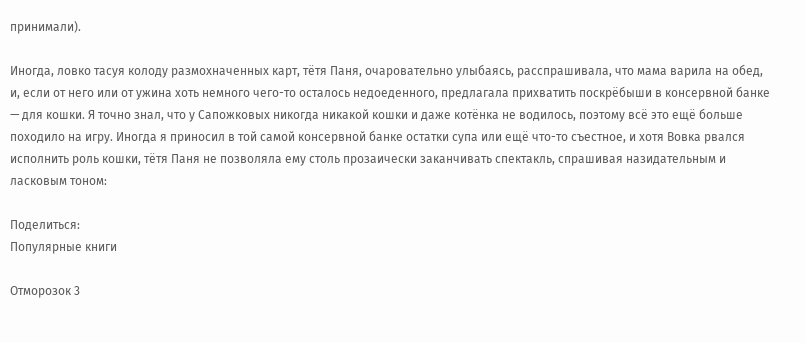принимали).

Иногда, ловко тасуя колоду размохначенных карт, тётя Паня, очаровательно улыбаясь, расспрашивала, что мама варила на обед, и, если от него или от ужина хоть немного чего-то осталось недоеденного, предлагала прихватить поскрёбыши в консервной банке — для кошки. Я точно знал, что у Сапожковых никогда никакой кошки и даже котёнка не водилось, поэтому всё это ещё больше походило на игру. Иногда я приносил в той самой консервной банке остатки супа или ещё что-то съестное, и хотя Вовка рвался исполнить роль кошки, тётя Паня не позволяла ему столь прозаически заканчивать спектакль, спрашивая назидательным и ласковым тоном:

Поделиться:
Популярные книги

Отморозок 3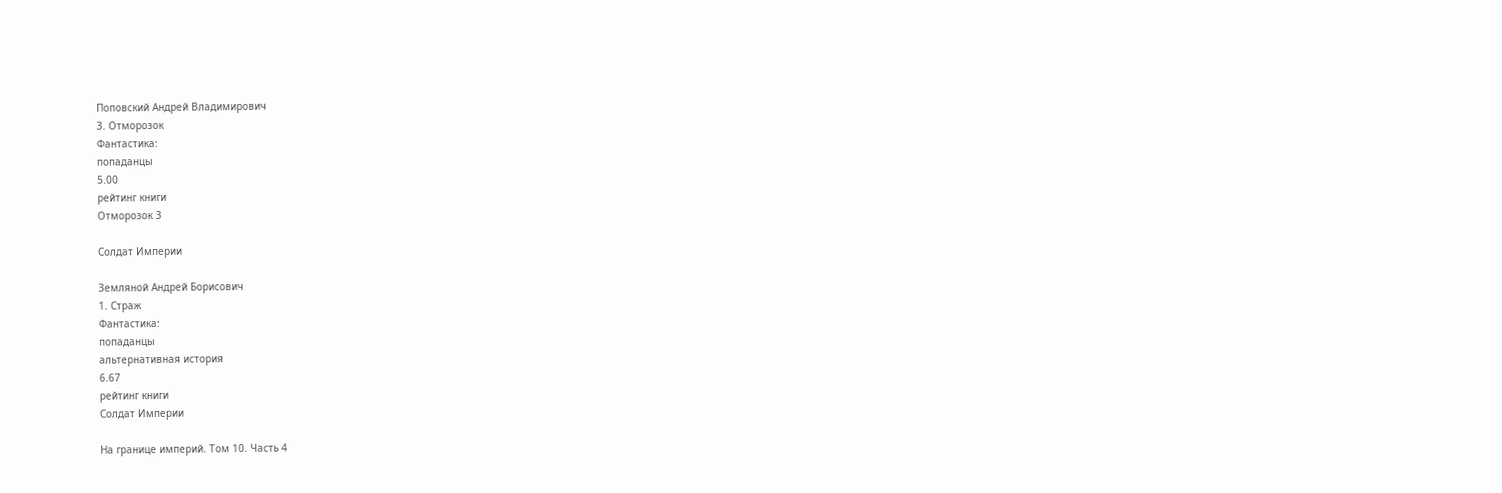Поповский Андрей Владимирович
3. Отморозок
Фантастика:
попаданцы
5.00
рейтинг книги
Отморозок 3

Солдат Империи

Земляной Андрей Борисович
1. Страж
Фантастика:
попаданцы
альтернативная история
6.67
рейтинг книги
Солдат Империи

На границе империй. Том 10. Часть 4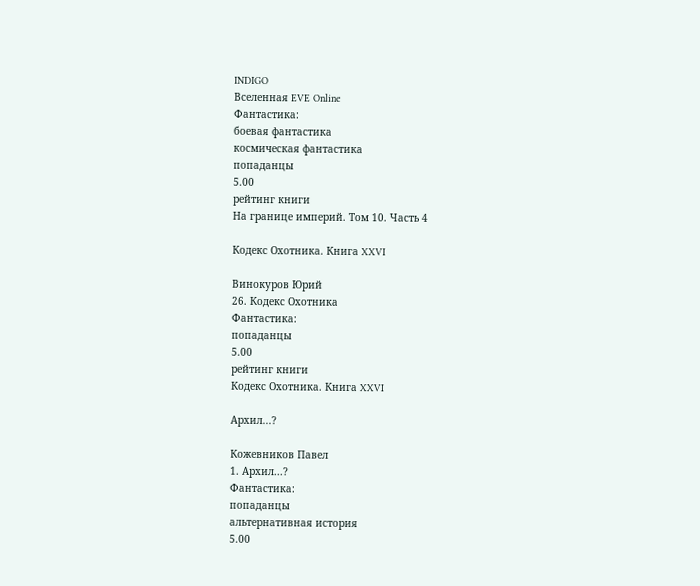INDIGO
Вселенная EVE Online
Фантастика:
боевая фантастика
космическая фантастика
попаданцы
5.00
рейтинг книги
На границе империй. Том 10. Часть 4

Кодекс Охотника. Книга XXVI

Винокуров Юрий
26. Кодекс Охотника
Фантастика:
попаданцы
5.00
рейтинг книги
Кодекс Охотника. Книга XXVI

Архил...?

Кожевников Павел
1. Архил...?
Фантастика:
попаданцы
альтернативная история
5.00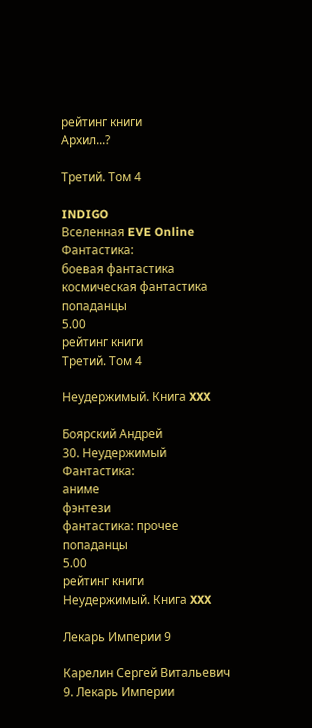рейтинг книги
Архил...?

Третий. Том 4

INDIGO
Вселенная EVE Online
Фантастика:
боевая фантастика
космическая фантастика
попаданцы
5.00
рейтинг книги
Третий. Том 4

Неудержимый. Книга XXX

Боярский Андрей
30. Неудержимый
Фантастика:
аниме
фэнтези
фантастика: прочее
попаданцы
5.00
рейтинг книги
Неудержимый. Книга XXX

Лекарь Империи 9

Карелин Сергей Витальевич
9. Лекарь Империи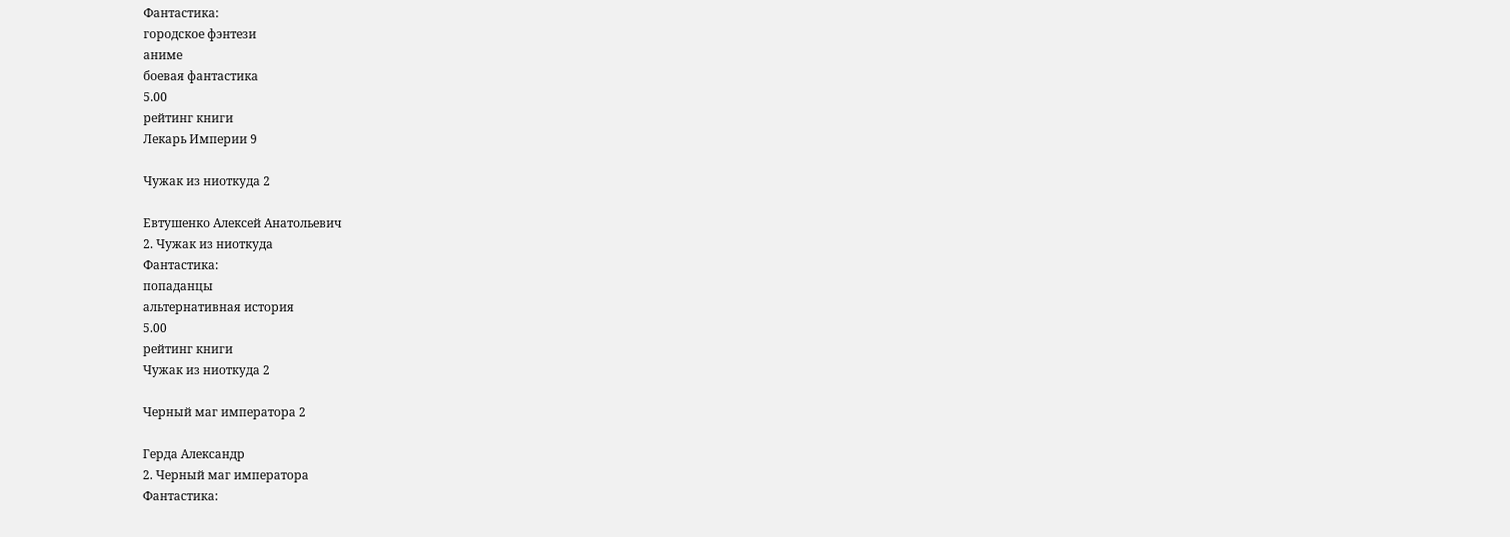Фантастика:
городское фэнтези
аниме
боевая фантастика
5.00
рейтинг книги
Лекарь Империи 9

Чужак из ниоткуда 2

Евтушенко Алексей Анатольевич
2. Чужак из ниоткуда
Фантастика:
попаданцы
альтернативная история
5.00
рейтинг книги
Чужак из ниоткуда 2

Черный маг императора 2

Герда Александр
2. Черный маг императора
Фантастика: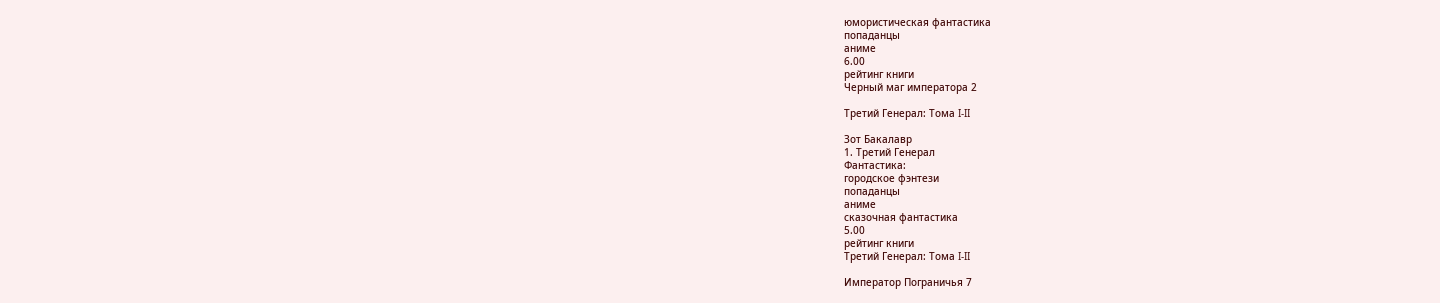юмористическая фантастика
попаданцы
аниме
6.00
рейтинг книги
Черный маг императора 2

Третий Генерал: Тома I-II

Зот Бакалавр
1. Третий Генерал
Фантастика:
городское фэнтези
попаданцы
аниме
сказочная фантастика
5.00
рейтинг книги
Третий Генерал: Тома I-II

Император Пограничья 7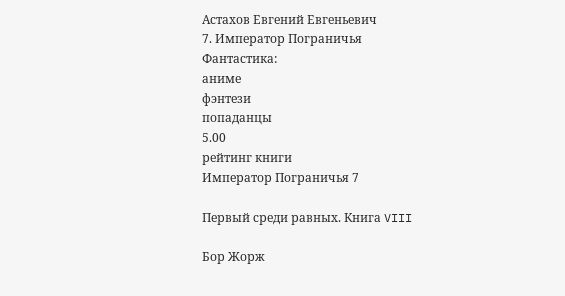Астахов Евгений Евгеньевич
7. Император Пограничья
Фантастика:
аниме
фэнтези
попаданцы
5.00
рейтинг книги
Император Пограничья 7

Первый среди равных. Книга VIII

Бор Жорж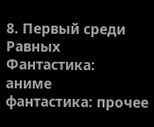8. Первый среди Равных
Фантастика:
аниме
фантастика: прочее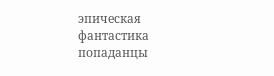эпическая фантастика
попаданцы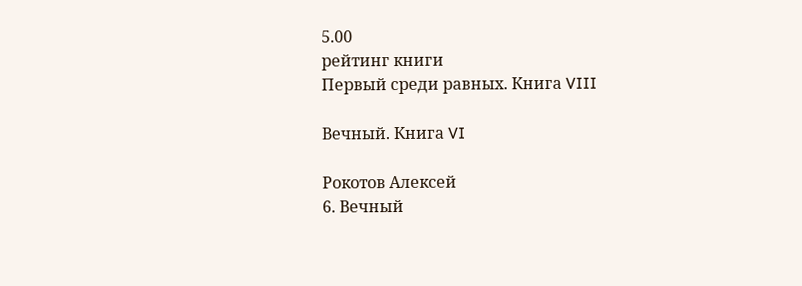5.00
рейтинг книги
Первый среди равных. Книга VIII

Вечный. Книга VI

Рокотов Алексей
6. Вечный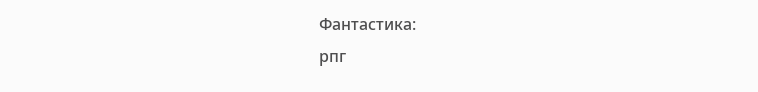Фантастика:
рпг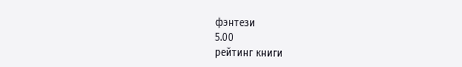фэнтези
5.00
рейтинг книги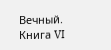Вечный. Книга VI